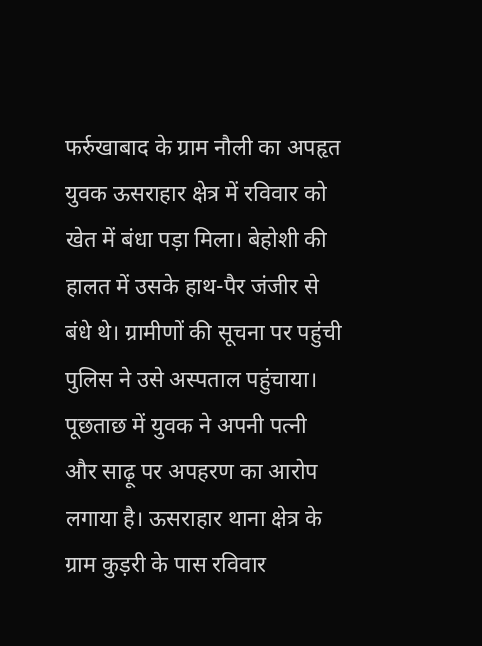फर्रुखाबाद के ग्राम नौली का अपहृत युवक ऊसराहार क्षेत्र में रविवार को खेत में बंधा पड़ा मिला। बेहोशी की हालत में उसके हाथ-पैर जंजीर से बंधे थे। ग्रामीणों की सूचना पर पहुंची पुलिस ने उसे अस्पताल पहुंचाया।
पूछताछ में युवक ने अपनी पत्नी और साढ़ू पर अपहरण का आरोप लगाया है। ऊसराहार थाना क्षेत्र के ग्राम कुड़री के पास रविवार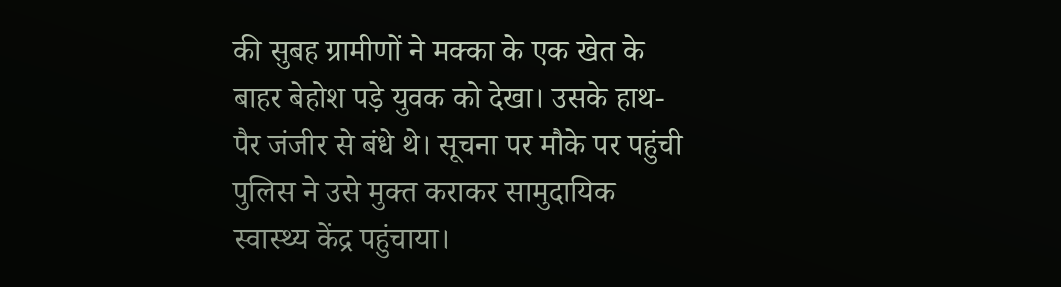की सुबह ग्रामीणों ने मक्का के एक खेत के बाहर बेहोश पड़े युवक को देखा। उसके हाथ-पैर जंजीर से बंधे थे। सूचना पर मौके पर पहुंची पुलिस ने उसे मुक्त कराकर सामुदायिक स्वास्थ्य केंद्र पहुंचाया।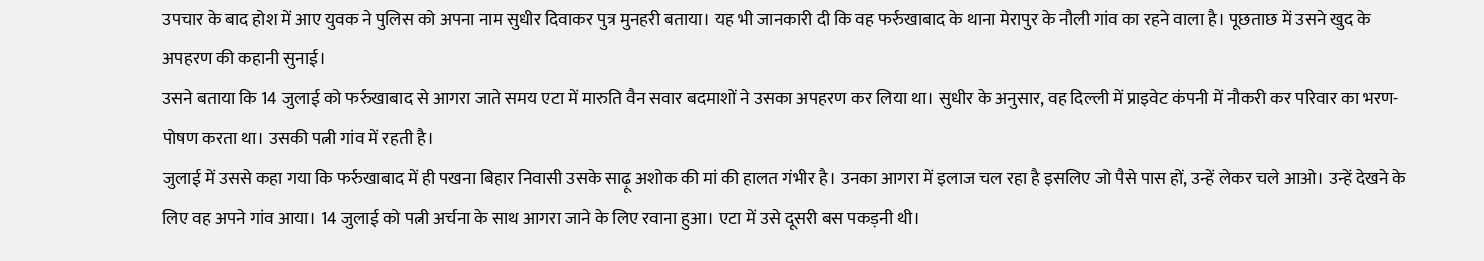उपचार के बाद होश में आए युवक ने पुलिस को अपना नाम सुधीर दिवाकर पुत्र मुनहरी बताया। यह भी जानकारी दी कि वह फर्रुखाबाद के थाना मेरापुर के नौली गांव का रहने वाला है। पूछताछ में उसने खुद के अपहरण की कहानी सुनाई।
उसने बताया कि 14 जुलाई को फर्रुखाबाद से आगरा जाते समय एटा में मारुति वैन सवार बदमाशों ने उसका अपहरण कर लिया था। सुधीर के अनुसार, वह दिल्ली में प्राइवेट कंपनी में नौकरी कर परिवार का भरण-पोषण करता था। उसकी पत्नी गांव में रहती है।
जुलाई में उससे कहा गया कि फर्रुखाबाद में ही पखना बिहार निवासी उसके साढ़ू अशोक की मां की हालत गंभीर है। उनका आगरा में इलाज चल रहा है इसलिए जो पैसे पास हों, उन्हें लेकर चले आओ। उन्हें देखने के लिए वह अपने गांव आया। 14 जुलाई को पत्नी अर्चना के साथ आगरा जाने के लिए रवाना हुआ। एटा में उसे दूसरी बस पकड़नी थी।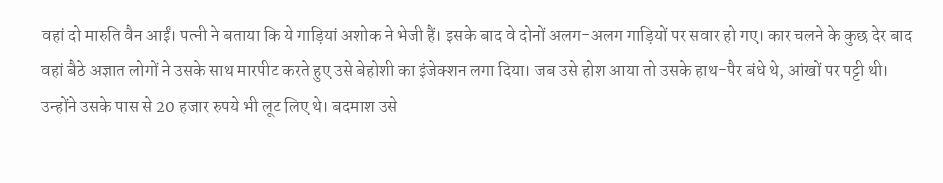वहां दो मारुति वैन आईं। पत्नी ने बताया कि ये गाड़ियां अशोक ने भेजी हैं। इसके बाद वे दोनों अलग-अलग गाड़ियों पर सवार हो गए। कार चलने के कुछ देर बाद वहां बैठे अज्ञात लोगों ने उसके साथ मारपीट करते हुए उसे बेहोशी का इंजेक्शन लगा दिया। जब उसे होश आया तो उसके हाथ-पैर बंधे थे, आंखों पर पट्टी थी।
उन्होंने उसके पास से 20 हजार रुपये भी लूट लिए थे। बदमाश उसे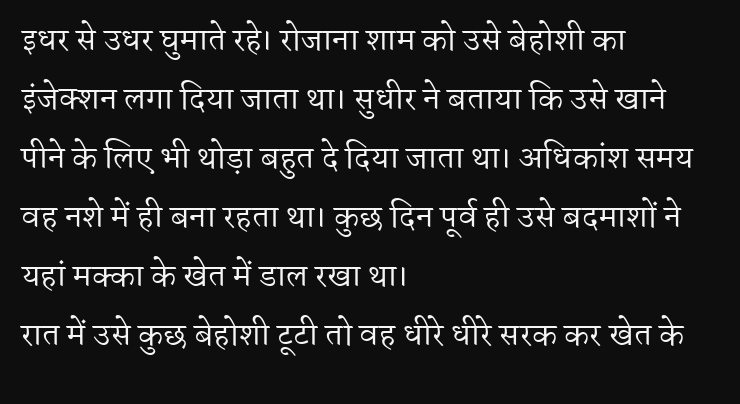इधर से उधर घुमाते रहे। रोजाना शाम को उसे बेहोशी का इंजेक्शन लगा दिया जाता था। सुधीर ने बताया कि उसे खाने पीने के लिए भी थोड़ा बहुत दे दिया जाता था। अधिकांश समय वह नशे में ही बना रहता था। कुछ दिन पूर्व ही उसे बदमाशों ने यहां मक्का के खेत में डाल रखा था।
रात में उसे कुछ बेहोशी टूटी तो वह धीरे धीरे सरक कर खेत के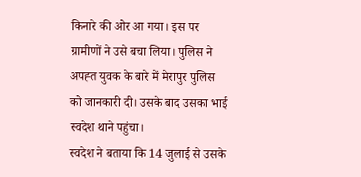किनारे की ओर आ गया। इस पर ग्रामीणों ने उसे बचा लिया। पुलिस ने अपह्त युवक के बारे में मेरापुर पुलिस को जानकारी दी। उसके बाद उसका भाई स्वदेश थाने पहुंचा।
स्वदेश ने बताया कि 14 जुलाई से उसके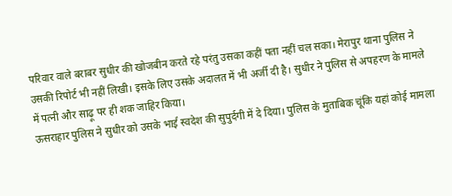परिवार वाले बराबर सुधीर की खोजबीन करते रहे परंतु उसका कहीं पता नहीं चल सका। मेरापुर थाना पुलिस ने उसकी रिपोर्ट भी नहीं लिखी। इसके लिए उसके अदालत में भी अर्जी दी है। सुधीर ने पुलिस से अपहरण के मामले में पत्नी और साढ़ू पर ही शक जाहिर किया।
ऊसराहार पुलिस ने सुधीर को उसके भाई स्वदेश की सुपुर्दगी में दे दिया। पुलिस के मुताबिक चूंकि यहां कोई मामला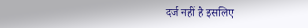दर्ज नहीं है इसलिए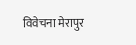विवेचना मेरापुर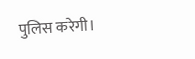पुलिस करेगी।